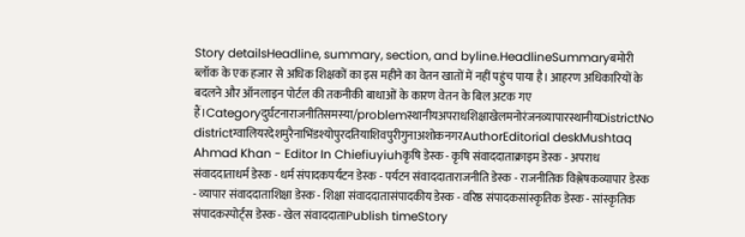Story detailsHeadline, summary, section, and byline.HeadlineSummaryबमोरी ब्लॉक के एक हजार से अधिक शिक्षकों का इस महीने का वेतन खातों में नहीं पहुंच पाया है। आहरण अधिकारियों के बदलने और ऑनलाइन पोर्टल की तकनीकी बाधाओं के कारण वेतन के बिल अटक गए हैं।Categoryदुर्घटनाराजनीतिसमस्या/problemस्थानीयअपराधशिक्षाखेलमनोरंजनव्यापारस्थानीयDistrictNo districtग्वालियरदेशमुरैनाभिंडश्योपुरदतियाशिवपुरीगुनाअशोकनगरAuthorEditorial deskMushtaq Ahmad Khan - Editor In Chiefiuyiuhकृषि डेस्क - कृषि संवाददाताक्राइम डेस्क - अपराध संवाददाताधर्म डेस्क - धर्म संपादकपर्यटन डेस्क - पर्यटन संवाददाताराजनीति डेस्क - राजनीतिक विश्लेषकव्यापार डेस्क - व्यापार संवाददाताशिक्षा डेस्क - शिक्षा संवाददातासंपादकीय डेस्क - वरिष्ठ संपादकसांस्कृतिक डेस्क - सांस्कृतिक संपादकस्पोर्ट्स डेस्क - खेल संवाददाताPublish timeStory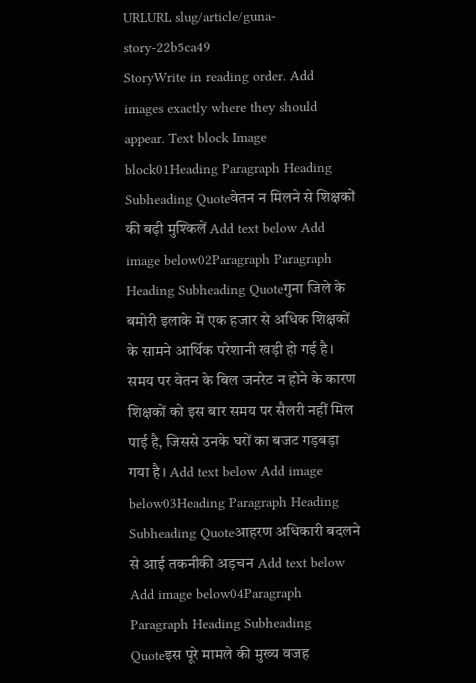URLURL slug/article/guna-story-22b5ca49
StoryWrite in reading order. Add images exactly where they should appear. Text block Image block01Heading Paragraph Heading Subheading Quoteवेतन न मिलने से शिक्षकों की बढ़ी मुश्किलें Add text below Add image below02Paragraph Paragraph Heading Subheading Quoteगुना जिले के बमोरी इलाके में एक हजार से अधिक शिक्षकों के सामने आर्थिक परेशानी खड़ी हो गई है। समय पर वेतन के बिल जनरेट न होने के कारण शिक्षकों को इस बार समय पर सैलरी नहीं मिल पाई है, जिससे उनके घरों का बजट गड़बड़ा गया है। Add text below Add image below03Heading Paragraph Heading Subheading Quoteआहरण अधिकारी बदलने से आई तकनीकी अड़चन Add text below Add image below04Paragraph Paragraph Heading Subheading Quoteइस पूरे मामले की मुख्य वजह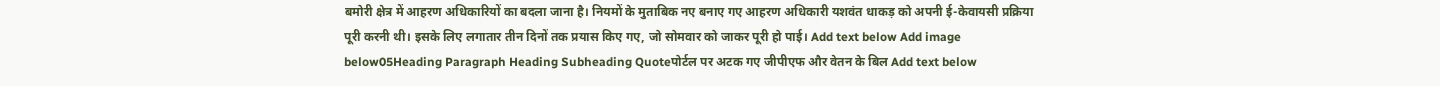बमोरी क्षेत्र में आहरण अधिकारियों का बदला जाना है। नियमों के मुताबिक नए बनाए गए आहरण अधिकारी यशवंत धाकड़ को अपनी ई-केवायसी प्रक्रिया पूरी करनी थी। इसके लिए लगातार तीन दिनों तक प्रयास किए गए, जो सोमवार को जाकर पूरी हो पाई। Add text below Add image below05Heading Paragraph Heading Subheading Quoteपोर्टल पर अटक गए जीपीएफ और वेतन के बिल Add text below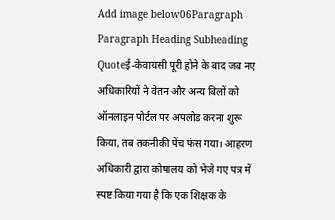Add image below06Paragraph Paragraph Heading Subheading Quoteई-केवायसी पूरी होने के बाद जब नए अधिकारियों ने वेतन और अन्य बिलों को ऑनलाइन पोर्टल पर अपलोड करना शुरू किया, तब तकनीकी पेंच फंस गया। आहरण अधिकारी द्वारा कोषालय को भेजे गए पत्र में स्पष्ट किया गया है कि एक शिक्षक के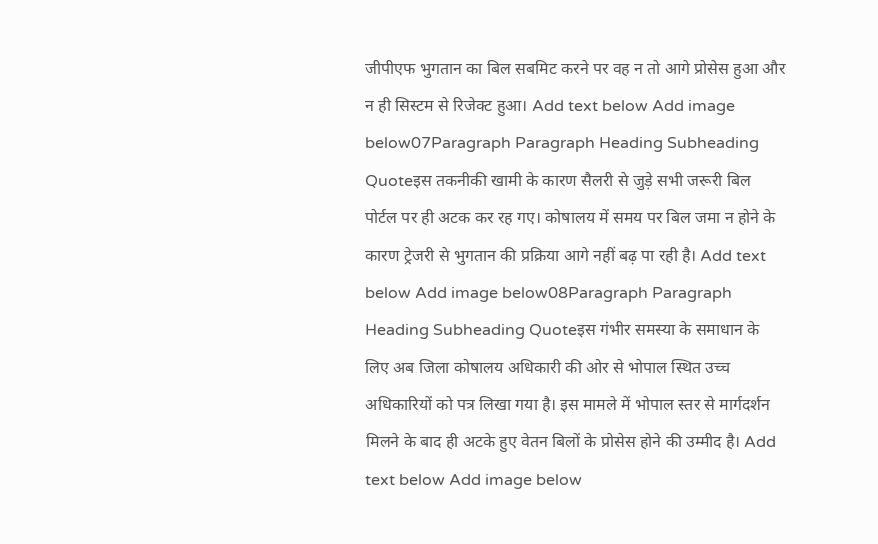जीपीएफ भुगतान का बिल सबमिट करने पर वह न तो आगे प्रोसेस हुआ और न ही सिस्टम से रिजेक्ट हुआ। Add text below Add image below07Paragraph Paragraph Heading Subheading Quoteइस तकनीकी खामी के कारण सैलरी से जुड़े सभी जरूरी बिल पोर्टल पर ही अटक कर रह गए। कोषालय में समय पर बिल जमा न होने के कारण ट्रेजरी से भुगतान की प्रक्रिया आगे नहीं बढ़ पा रही है। Add text below Add image below08Paragraph Paragraph Heading Subheading Quoteइस गंभीर समस्या के समाधान के लिए अब जिला कोषालय अधिकारी की ओर से भोपाल स्थित उच्च अधिकारियों को पत्र लिखा गया है। इस मामले में भोपाल स्तर से मार्गदर्शन मिलने के बाद ही अटके हुए वेतन बिलों के प्रोसेस होने की उम्मीद है। Add text below Add image below